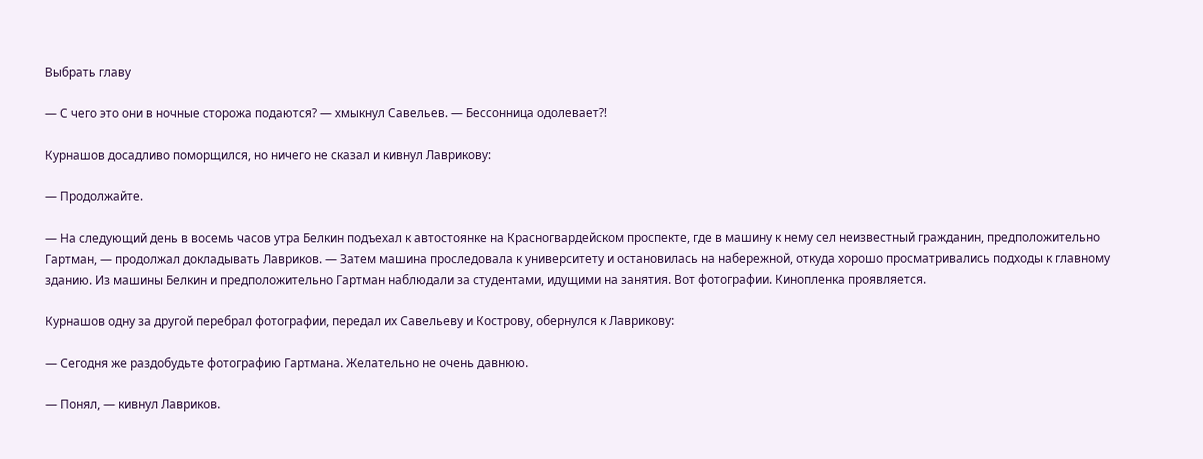Выбрать главу

— С чего это они в ночные сторожа подаются? — хмыкнул Савельев. — Бессонница одолевает?!

Курнашов досадливо поморщился, но ничего не сказал и кивнул Лаврикову:

— Продолжайте.

— На следующий день в восемь часов утра Белкин подъехал к автостоянке на Красногвардейском проспекте, где в машину к нему сел неизвестный гражданин, предположительно Гартман, — продолжал докладывать Лавриков. — Затем машина проследовала к университету и остановилась на набережной, откуда хорошо просматривались подходы к главному зданию. Из машины Белкин и предположительно Гартман наблюдали за студентами, идущими на занятия. Вот фотографии. Кинопленка проявляется.

Курнашов одну за другой перебрал фотографии, передал их Савельеву и Кострову, обернулся к Лаврикову:

— Сегодня же раздобудьте фотографию Гартмана. Желательно не очень давнюю.

— Понял, — кивнул Лавриков.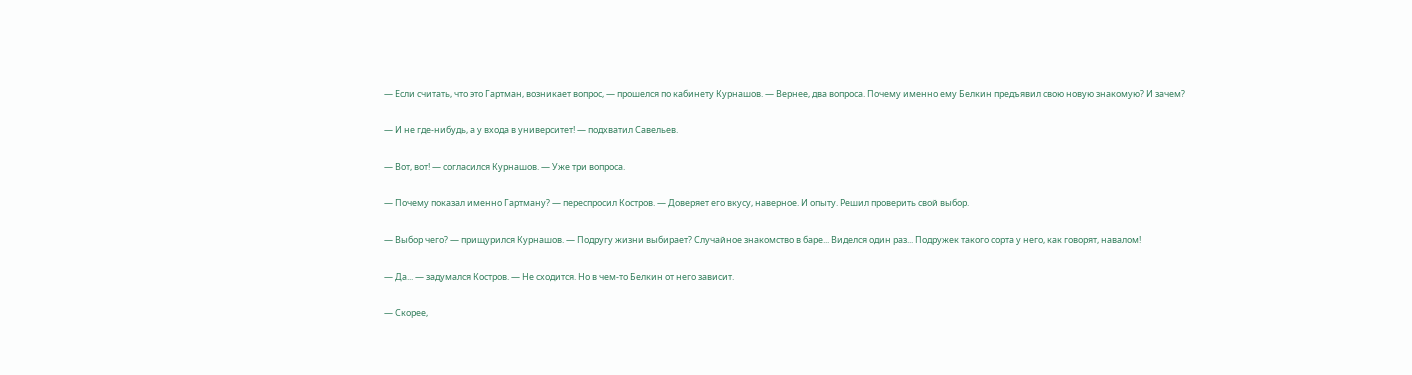— Если считать, что это Гартман, возникает вопрос, — прошелся по кабинету Курнашов. — Вернее, два вопроса. Почему именно ему Белкин предъявил свою новую знакомую? И зачем?

— И не где-нибудь, а у входа в университет! — подхватил Савельев.

— Вот, вот! — согласился Курнашов. — Уже три вопроса.

— Почему показал именно Гартману? — переспросил Костров. — Доверяет его вкусу, наверное. И опыту. Решил проверить свой выбор.

— Выбор чего? — прищурился Курнашов. — Подругу жизни выбирает? Случайное знакомство в баре... Виделся один раз... Подружек такого сорта у него, как говорят, навалом!

— Да... — задумался Костров. — Не сходится. Но в чем-то Белкин от него зависит.

— Скорее,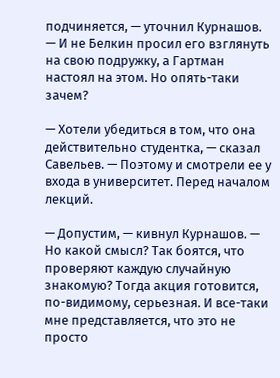подчиняется, — уточнил Курнашов. — И не Белкин просил его взглянуть на свою подружку, а Гартман настоял на этом. Но опять-таки зачем?

— Хотели убедиться в том, что она действительно студентка, — сказал Савельев. — Поэтому и смотрели ее у входа в университет. Перед началом лекций.

— Допустим, — кивнул Курнашов. — Но какой смысл? Так боятся, что проверяют каждую случайную знакомую? Тогда акция готовится, по-видимому, серьезная. И все-таки мне представляется, что это не просто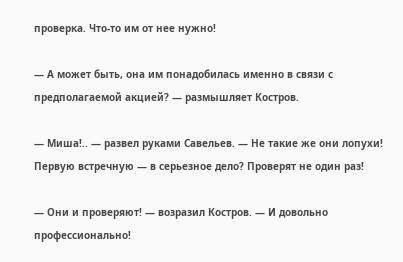проверка. Что-то им от нее нужно!

— А может быть, она им понадобилась именно в связи с предполагаемой акцией? — размышляет Костров.

— Миша!.. — развел руками Савельев. — Не такие же они лопухи! Первую встречную — в серьезное дело? Проверят не один раз!

— Они и проверяют! — возразил Костров. — И довольно профессионально!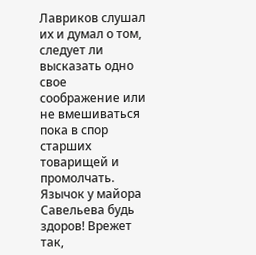Лавриков слушал их и думал о том, следует ли высказать одно свое соображение или не вмешиваться пока в спор старших товарищей и промолчать. Язычок у майора Савельева будь здоров! Врежет так,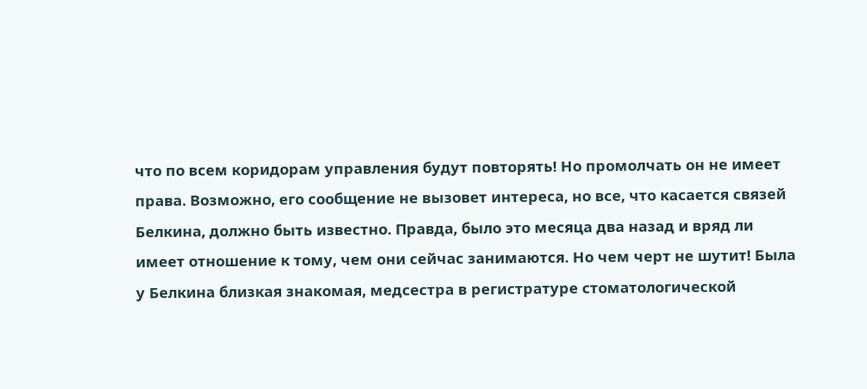что по всем коридорам управления будут повторять! Но промолчать он не имеет права. Возможно, его сообщение не вызовет интереса, но все, что касается связей Белкина, должно быть известно. Правда, было это месяца два назад и вряд ли имеет отношение к тому, чем они сейчас занимаются. Но чем черт не шутит! Была у Белкина близкая знакомая, медсестра в регистратуре стоматологической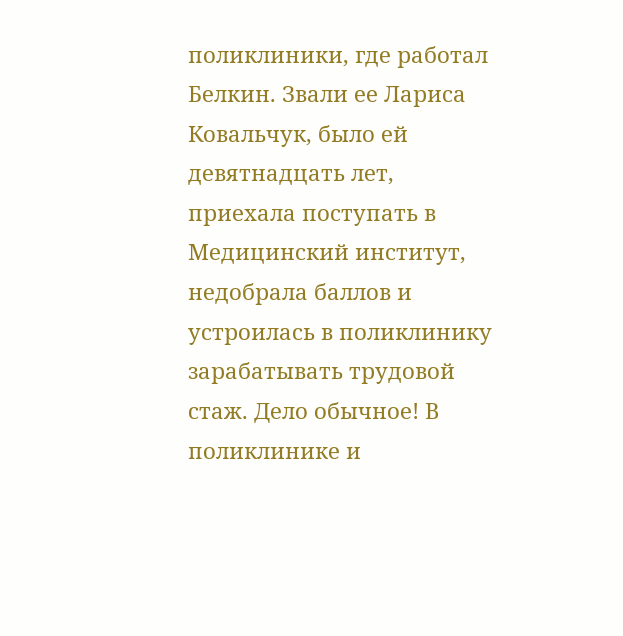поликлиники, где работал Белкин. Звали ее Лариса Ковальчук, было ей девятнадцать лет, приехала поступать в Медицинский институт, недобрала баллов и устроилась в поликлинику зарабатывать трудовой стаж. Дело обычное! В поликлинике и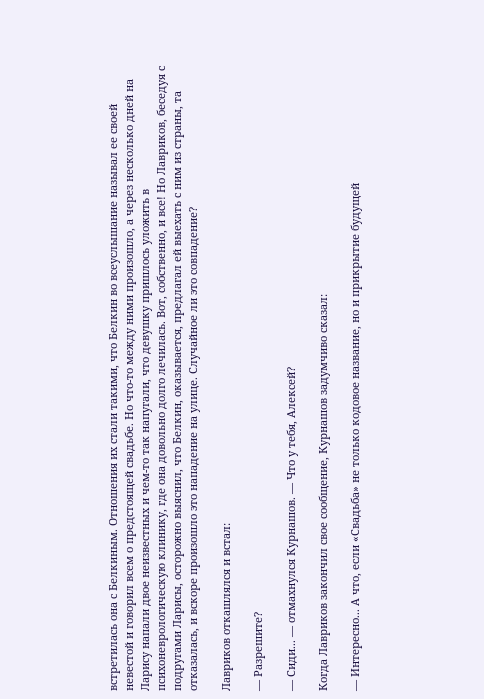встретилась она с Белкиным. Отношения их стали такими, что Белкин во всеуслышание называл ее своей невестой и говорил всем о предстоящей свадьбе. Но что-то между ними произошло, а через несколько дней на Ларису напали двое неизвестных и чем-то так напугали, что девушку пришлось уложить в психоневрологическую клинику, где она довольно долго лечилась. Вот, собственно, и все! Но Лавриков, беседуя с подругами Ларисы, осторожно выяснил, что Белкин, оказывается, предлагал ей выехать с ним из страны, та отказалась, и вскоре произошло это нападение на улице. Случайное ли это совпадение?

Лавриков откашлялся и встал:

— Разрешите?

— Сиди... — отмахнулся Курнашов. — Что у тебя, Алексей?

Когда Лавриков закончил свое сообщение, Курнашов задумчиво сказал:

— Интересно... А что, если «Свадьба» не только кодовое название, но и прикрытие будущей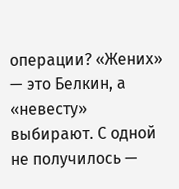операции? «Жених» — это Белкин, а «невесту» выбирают. С одной не получилось —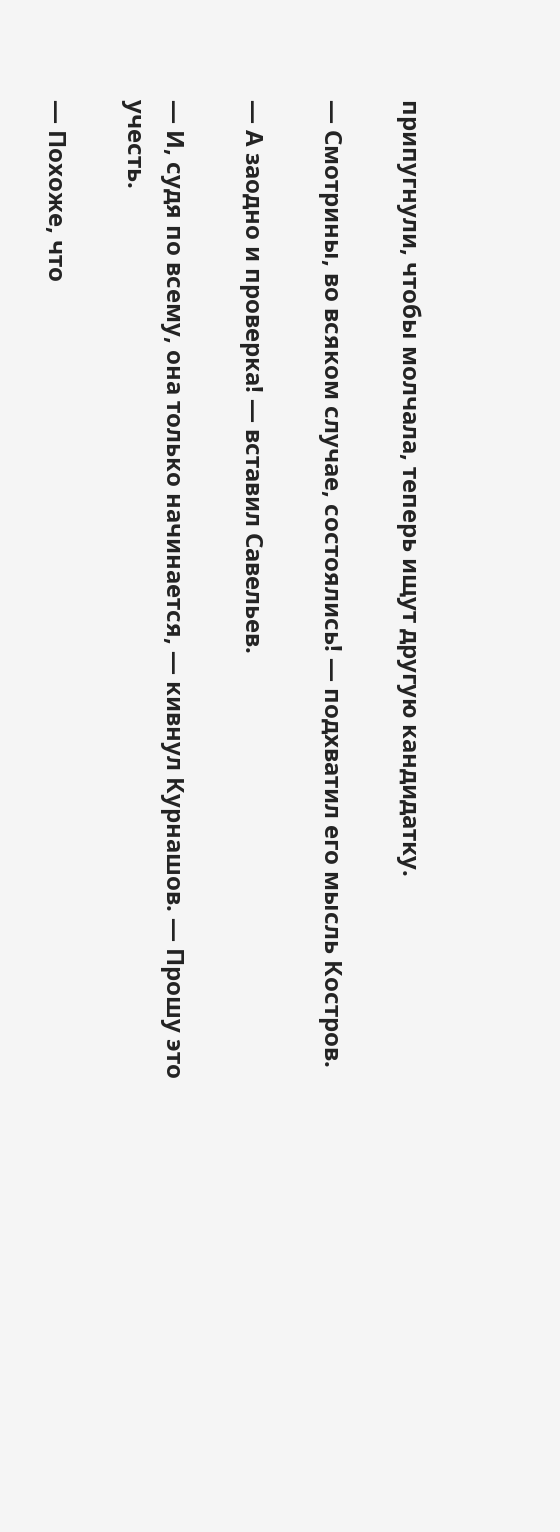припугнули, чтобы молчала, теперь ищут другую кандидатку.

— Смотрины, во всяком случае, состоялись! — подхватил его мысль Костров.

— А заодно и проверка! — вставил Савельев.

— И, судя по всему, она только начинается, — кивнул Курнашов. — Прошу это учесть.

— Похоже, что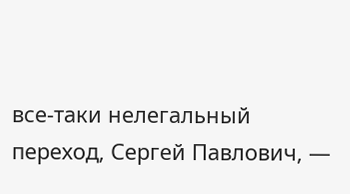все-таки нелегальный переход, Сергей Павлович, —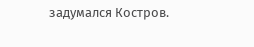задумался Костров.